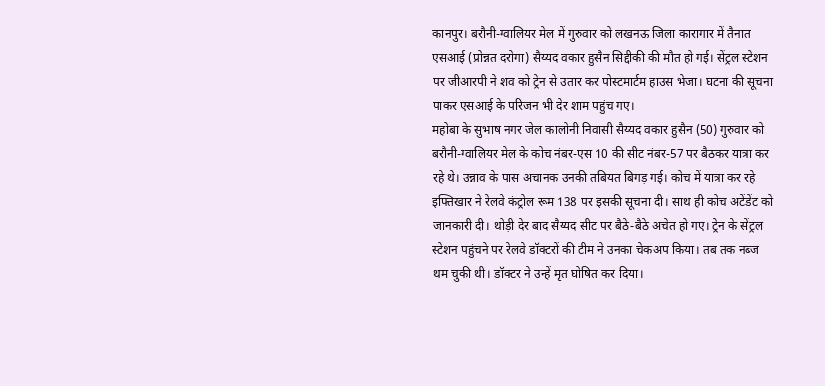कानपुर। बरौनी-ग्वालियर मेल में गुरुवार को लखनऊ जिला कारागार में तैनात एसआई (प्रोन्नत दरोगा) सैय्यद वकार हुसैन सिद्दीकी की मौत हो गई। सेंट्रल स्टेशन पर जीआरपी ने शव को ट्रेन से उतार कर पोस्टमार्टम हाउस भेजा। घटना की सूचना पाकर एसआई के परिजन भी देर शाम पहुंच गए।
महोबा के सुभाष नगर जेल कालोनी निवासी सैय्यद वकार हुसैन (50) गुरुवार को बरौनी-ग्वालियर मेल के कोच नंबर-एस 10 की सीट नंबर-57 पर बैठकर यात्रा कर रहे थे। उन्नाव के पास अचानक उनकी तबियत बिगड़ गई। कोच में यात्रा कर रहे इफ्तिखार ने रेलवे कंट्रोल रूम 138 पर इसकी सूचना दी। साथ ही कोच अटेंडेंट को जानकारी दी। थोड़ी देर बाद सैय्यद सीट पर बैठे-बैठे अचेत हो गए। ट्रेन के सेंट्रल स्टेशन पहुंचने पर रेलवे डॉक्टरों की टीम ने उनका चेकअप किया। तब तक नब्ज थम चुकी थी। डॉक्टर ने उन्हें मृत घोषित कर दिया।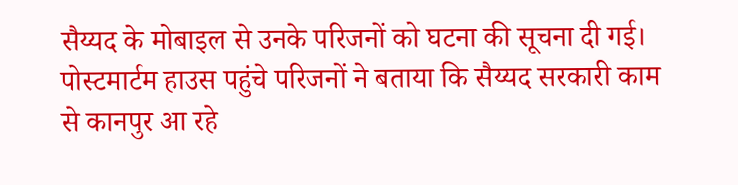सैय्यद के मोबाइल से उनके परिजनों को घटना की सूचना दी गई। पोस्टमार्टम हाउस पहुंचे परिजनों ने बताया कि सैय्यद सरकारी काम से कानपुर आ रहे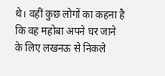थे। वहीं कुछ लोगों का कहना है कि वह महोबा अपने घर जाने के लिए लखनऊ से निकले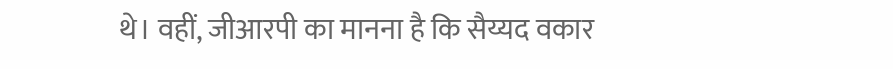थे। वहीं, जीआरपी का मानना है कि सैय्यद वकार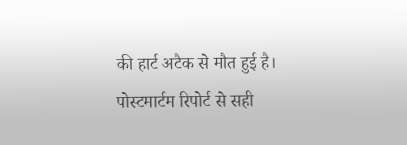की हार्ट अटैक से मौत हुई है। पोस्टमार्टम रिपोर्ट से सही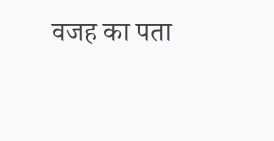वजह का पता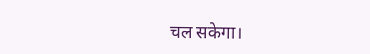चल सकेगा।